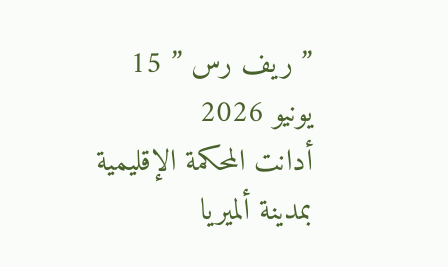” ريف رس ” 15 يونيو 2026
أدانت المحكمة الإقليمية بمدينة ألميريا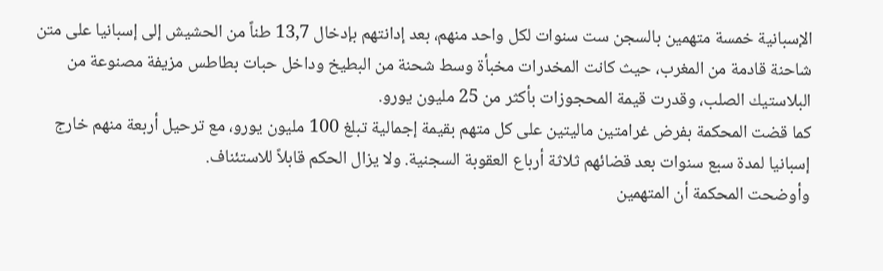الإسبانية خمسة متهمين بالسجن ست سنوات لكل واحد منهم، بعد إدانتهم بإدخال 13,7 طناً من الحشيش إلى إسبانيا على متن شاحنة قادمة من المغرب، حيث كانت المخدرات مخبأة وسط شحنة من البطيخ وداخل حبات بطاطس مزيفة مصنوعة من البلاستيك الصلب، وقدرت قيمة المحجوزات بأكثر من 25 مليون يورو.
كما قضت المحكمة بفرض غرامتين ماليتين على كل متهم بقيمة إجمالية تبلغ 100 مليون يورو، مع ترحيل أربعة منهم خارج إسبانيا لمدة سبع سنوات بعد قضائهم ثلاثة أرباع العقوبة السجنية. ولا يزال الحكم قابلاً للاستئناف.
وأوضحت المحكمة أن المتهمين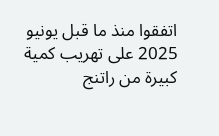اتفقوا منذ ما قبل يونيو 2025 على تهريب كمية كبيرة من راتنج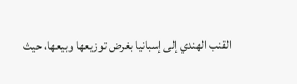القنب الهندي إلى إسبانيا بغرض توزيعها وبيعها، حيث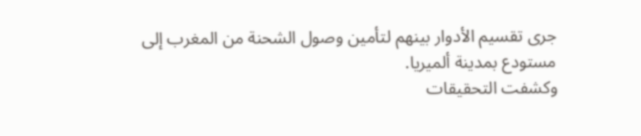جرى تقسيم الأدوار بينهم لتأمين وصول الشحنة من المغرب إلى مستودع بمدينة ألميريا.
وكشفت التحقيقات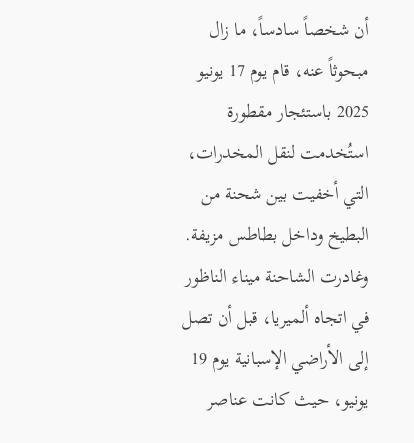أن شخصاً سادساً، ما زال مبحوثاً عنه، قام يوم 17 يونيو 2025 باستئجار مقطورة استُخدمت لنقل المخدرات، التي أخفيت بين شحنة من البطيخ وداخل بطاطس مزيفة.
وغادرت الشاحنة ميناء الناظور في اتجاه ألميريا، قبل أن تصل إلى الأراضي الإسبانية يوم 19 يونيو، حيث كانت عناصر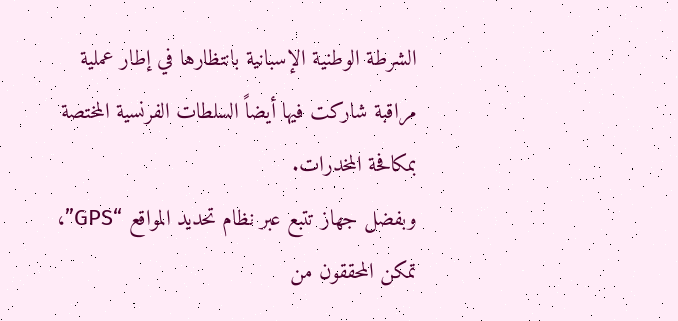الشرطة الوطنية الإسبانية بانتظارها في إطار عملية مراقبة شاركت فيها أيضاً السلطات الفرنسية المختصة بمكافحة المخدرات.
وبفضل جهاز تتبع عبر نظام تحديد المواقع “GPS”، تمكن المحققون من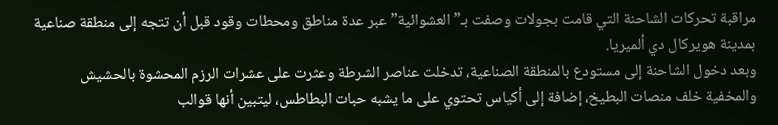مراقبة تحركات الشاحنة التي قامت بجولات وصفت بـ”العشوائية” عبر عدة مناطق ومحطات وقود قبل أن تتجه إلى منطقة صناعية بمدينة هويركال دي ألميريا.
وبعد دخول الشاحنة إلى مستودع بالمنطقة الصناعية، تدخلت عناصر الشرطة وعثرت على عشرات الرزم المحشوة بالحشيش والمخفية خلف منصات البطيخ، إضافة إلى أكياس تحتوي على ما يشبه حبات البطاطس، ليتبين أنها قوالب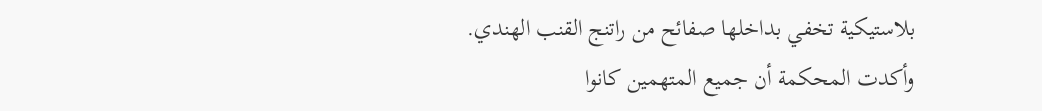بلاستيكية تخفي بداخلها صفائح من راتنج القنب الهندي.
وأكدت المحكمة أن جميع المتهمين كانوا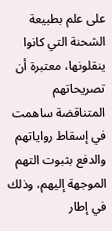على علم بطبيعة الشحنة التي كانوا ينقلونها، معتبرة أن تصريحاتهم المتناقضة ساهمت في إسقاط رواياتهم والدفع بثبوت التهم الموجهة إليهم، وذلك في إطار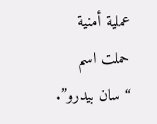عملية أمنية حملت اسم “سان بيدرو”.